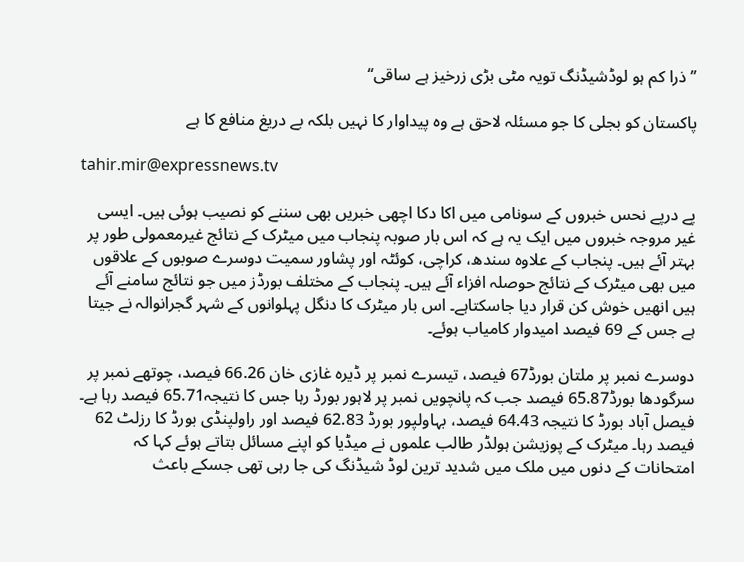’’ذرا کم ہو لوڈشیڈنگ تویہ مٹی بڑی زرخیز ہے ساقی‘‘

پاکستان کو بجلی کا جو مسئلہ لاحق ہے وہ پیداوار کا نہیں بلکہ بے دریغ منافع کا ہے

tahir.mir@expressnews.tv

پے درپے نحس خبروں کے سونامی میں اکا دکا اچھی خبریں بھی سننے کو نصیب ہوئی ہیں۔ ایسی غیر مروجہ خبروں میں ایک یہ ہے کہ اس بار صوبہ پنجاب میں میٹرک کے نتائج غیرمعمولی طور پر بہتر آئے ہیں۔ پنجاب کے علاوہ سندھ، کراچی، کوئٹہ اور پشاور سمیت دوسرے صوبوں کے علاقوں میں بھی میٹرک کے نتائج حوصلہ افزاء آئے ہیں۔ پنجاب کے مختلف بورڈز میں جو نتائج سامنے آئے ہیں انھیں خوش کن قرار دیا جاسکتاہے۔ اس بار میٹرک کا دنگل پہلوانوں کے شہر گجرانوالہ نے جیتا ہے جس کے 69 فیصد امیدوار کامیاب ہوئے۔

دوسرے نمبر پر ملتان بورڈ67 فیصد، تیسرے نمبر پر ڈیرہ غازی خان 66.26 فیصد، چوتھے نمبر پر سرگودھا بورڈ65.87 فیصد جب کہ پانچویں نمبر پر لاہور بورڈ رہا جس کا نتیجہ65.71 فیصد رہا ہے۔ فیصل آباد بورڈ کا نتیجہ 64.43 فیصد، بہاولپور بورڈ 62.83 فیصد اور راولپنڈی بورڈ کا رزلٹ 62 فیصد رہا۔ میٹرک کے پوزیشن ہولڈر طالب علموں نے میڈیا کو اپنے مسائل بتاتے ہوئے کہا کہ امتحانات کے دنوں میں ملک میں شدید ترین لوڈ شیڈنگ کی جا رہی تھی جسکے باعث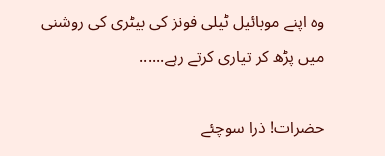وہ اپنے موبائیل ٹیلی فونز کی بیٹری کی روشنی میں پڑھ کر تیاری کرتے رہے......

حضرات! ذرا سوچئے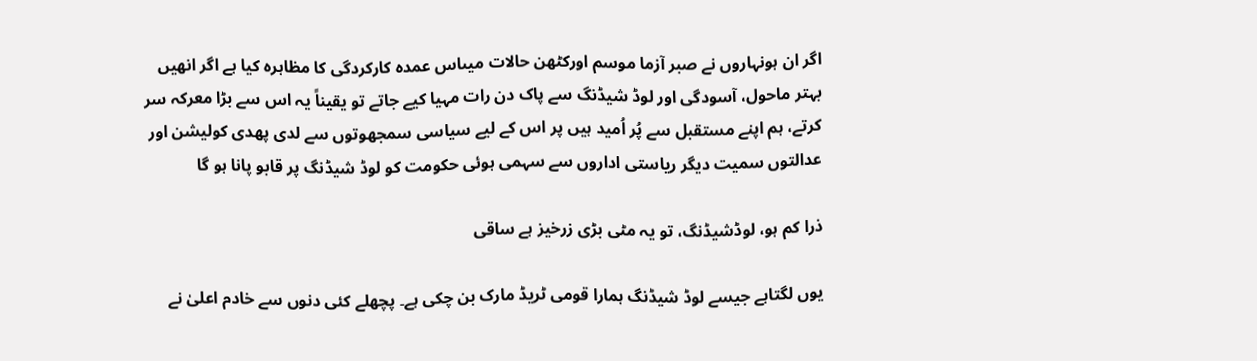اگر ان ہونہاروں نے صبر آزما موسم اورکٹھن حالات میںاس عمدہ کارکردگی کا مظاہرہ کیا ہے اگر انھیں بہتر ماحول، آسودگی اور لوڈ شیڈنگ سے پاک دن رات مہیا کیے جاتے تو یقیناً یہ اس سے بڑا معرکہ سر کرتے، ہم اپنے مستقبل سے پُر اُمید ہیں پر اس کے لیے سیاسی سمجھوتوں سے لدی پھدی کولیشن اور عدالتوں سمیت دیگر ریاستی اداروں سے سہمی ہوئی حکومت کو لوڈ شیڈنگ پر قابو پانا ہو گا

ذرا کم ہو، لوڈشیڈنگ، تو یہ مٹی بڑی زرخیز ہے ساقی

یوں لگتاہے جیسے لوڈ شیڈنگ ہمارا قومی ٹریڈ مارک بن چکی ہے۔ پچھلے کئی دنوں سے خادم اعلیٰ نے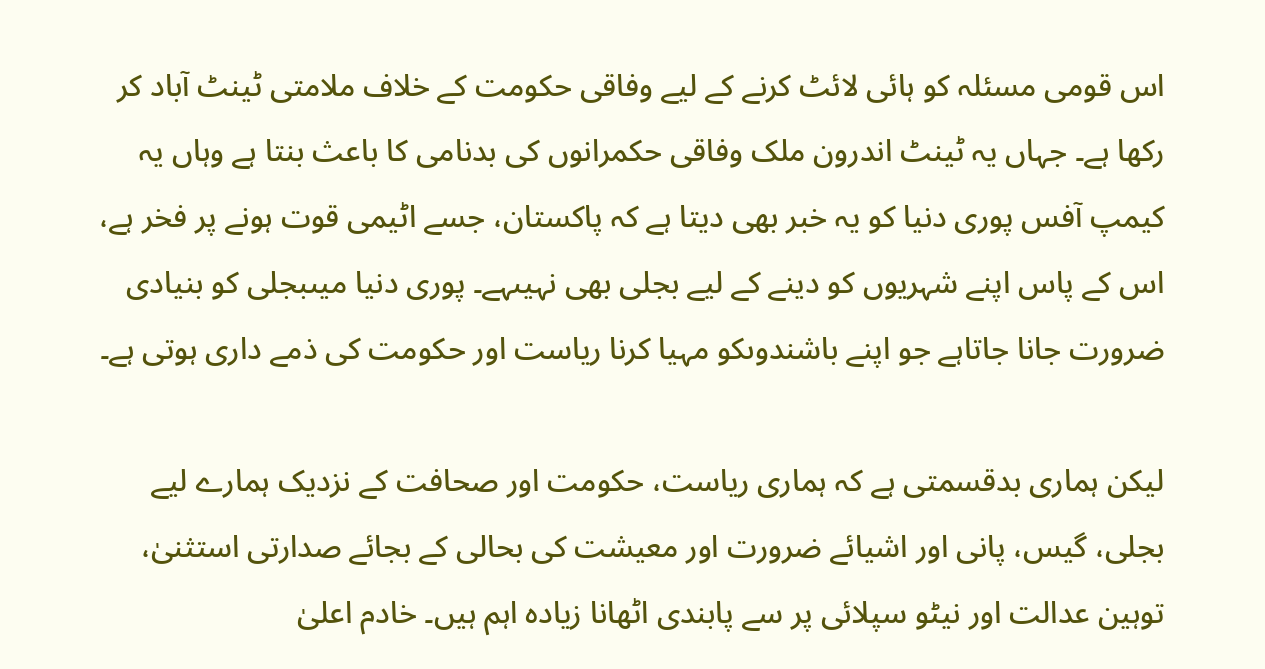اس قومی مسئلہ کو ہائی لائٹ کرنے کے لیے وفاقی حکومت کے خلاف ملامتی ٹینٹ آباد کر رکھا ہے۔ جہاں یہ ٹینٹ اندرون ملک وفاقی حکمرانوں کی بدنامی کا باعث بنتا ہے وہاں یہ کیمپ آفس پوری دنیا کو یہ خبر بھی دیتا ہے کہ پاکستان، جسے اٹیمی قوت ہونے پر فخر ہے، اس کے پاس اپنے شہریوں کو دینے کے لیے بجلی بھی نہیںہے۔ پوری دنیا میںبجلی کو بنیادی ضرورت جانا جاتاہے جو اپنے باشندوںکو مہیا کرنا ریاست اور حکومت کی ذمے داری ہوتی ہے۔

لیکن ہماری بدقسمتی ہے کہ ہماری ریاست، حکومت اور صحافت کے نزدیک ہمارے لیے بجلی، گیس، پانی اور اشیائے ضرورت اور معیشت کی بحالی کے بجائے صدارتی استثنیٰ، توہین عدالت اور نیٹو سپلائی پر سے پابندی اٹھانا زیادہ اہم ہیں۔ خادم اعلیٰ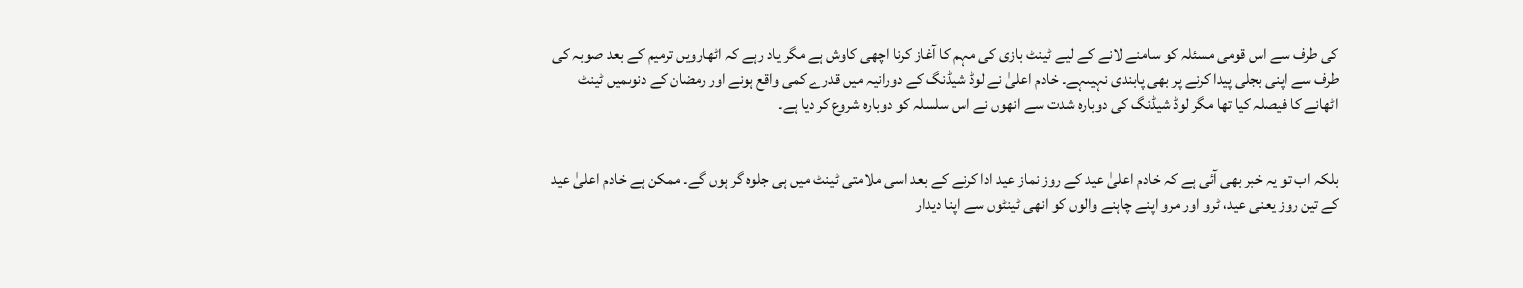کی طرف سے اس قومی مسئلہ کو سامنے لانے کے لیے ٹینٹ بازی کی مہم کا آغاز کرنا اچھی کاوش ہے مگر یاد رہے کہ اٹھارویں ترمیم کے بعد صوبہ کی طرف سے اپنی بجلی پیدا کرنے پر بھی پابندی نہیںہے۔ خادم اعلیٰ نے لوڈ شیڈنگ کے دورانیہ میں قدرے کمی واقع ہونے اور رمضان کے دنوںمیں ٹینٹ اٹھانے کا فیصلہ کیا تھا مگر لوڈ شیڈنگ کی دوبارہ شدت سے انھوں نے اس سلسلہ کو دوبارہ شروع کر دیا ہے۔


بلکہ اب تو یہ خبر بھی آئی ہے کہ خادم اعلیٰ عید کے روز نماز عید ادا کرنے کے بعد اسی ملامتی ٹینٹ میں ہی جلوہ گر ہوں گے۔ ممکن ہے خادم اعلیٰ عید کے تین روز یعنی عید، ٹرو اور مرو اپنے چاہنے والوں کو انھی ٹینٹوں سے اپنا دیدار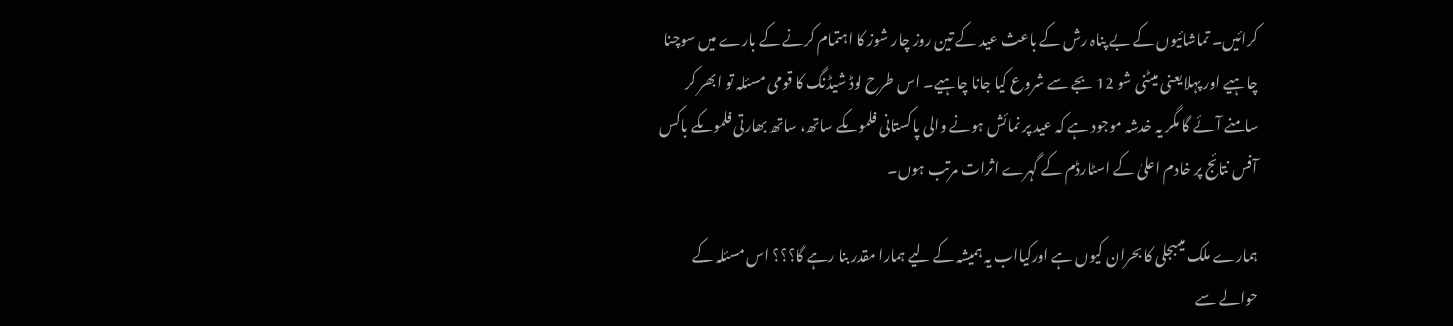کرائیں۔ تماشائیوں کے بے پناہ رش کے باعث عید کے تین روز چار شوز کا اہتمام کرنے کے بارے میں سوچنا چاہیے اور پہلایعنی میٹنی شو 12 بجے سے شروع کیا جانا چاہیے۔ اس طرح لوڈ شیڈنگ کا قومی مسئلہ تو ابھر کر سامنے آئے گا مگر یہ خدشہ موجود ہے کہ عید پر نمائش ہونے والی پاکستانی فلموںکے ساتھ، ساتھ بھارتی فلموںکے باکس آفس نتائج پر خادم اعلیٰ کے اسٹارڈم کے گہرے اثرات مرتب ہوں۔

ہمارے ملک میںبجلی کا بحران کیوں ہے اورکیااب یہ ہمیشہ کے لیے ہمارا مقدر بنا رہے گا؟؟؟ اس مسئلہ کے حوالے سے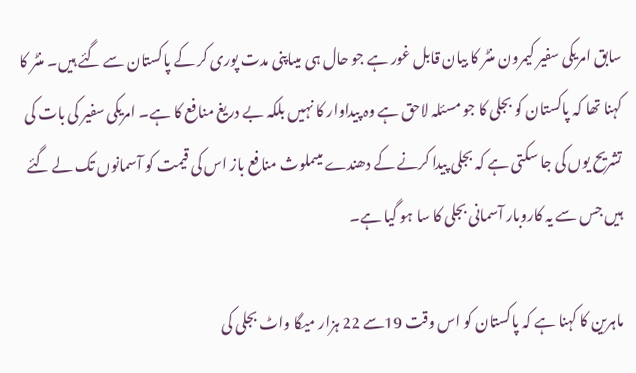سابق امریکی سفیر کیمرون منٹر کا بیان قابل غور ہے جو حال ہی میںاپنی مدت پوری کر کے پاکستان سے گئے ہیں۔ منٹر کا کہنا تھا کہ پاکستان کو بجلی کا جو مسئلہ لاحق ہے وہ پیداوار کا نہیں بلکہ بے دریغ منافع کا ہے۔ امریکی سفیر کی بات کی تشریح یوں کی جا سکتی ہے کہ بجلی پیدا کرنے کے دھندے میںملوث منافع باز اس کی قیمت کو آسمانوں تک لے گئے ہیں جس سے یہ کاروبار آسمانی بجلی کا سا ہو گیا ہے۔

ماہرین کا کہنا ہے کہ پاکستان کو اس وقت 19سے 22 ہزار میگا واٹ بجلی کی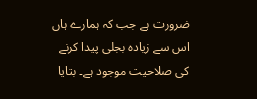ضرورت ہے جب کہ ہمارے ہاں اس سے زیادہ بجلی پیدا کرنے کی صلاحیت موجود ہے۔ بتایا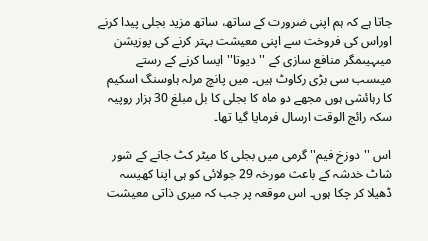جاتا ہے کہ ہم اپنی ضرورت کے ساتھ، ساتھ مزید بجلی پیدا کرنے اوراس کی فروخت سے اپنی معیشت بہتر کرنے کی پوزیشن میںہیںمگر منافع سازی کے ''دیوتا'' ایسا کرنے کے رستے میںسب سی بڑی رکاوٹ ہیں۔ میں پانچ مرلہ ہاوسنگ اسکیم کا رہائشی ہوں مجھے دو ماہ کا بجلی کا بل مبلغ 30 ہزار روپیہ سکہ رائج الوقت ارسال فرمایا گیا تھا۔

اس ''دوزخ فیم'' گرمی میں بجلی کا میٹر کٹ جانے کے شور شاٹ خدشہ کے باعث مورخہ 29 جولائی کو ہی اپنا کھیسہ ڈھیلا کر چکا ہوں۔ اس موقعہ پر جب کہ میری ذاتی معیشت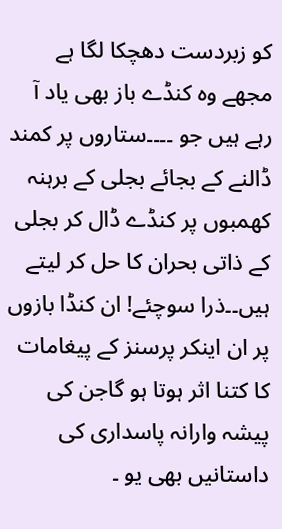کو زبردست دھچکا لگا ہے مجھے وہ کنڈے باز بھی یاد آ رہے ہیں جو ۔۔۔۔ستاروں پر کمند ڈالنے کے بجائے بجلی کے برہنہ کھمبوں پر کنڈے ڈال کر بجلی کے ذاتی بحران کا حل کر لیتے ہیں۔۔ذرا سوچئے! ان کنڈا بازوں پر ان اینکر پرسنز کے پیغامات کا کتنا اثر ہوتا ہو گاجن کی پیشہ وارانہ پاسداری کی داستانیں بھی یو ۔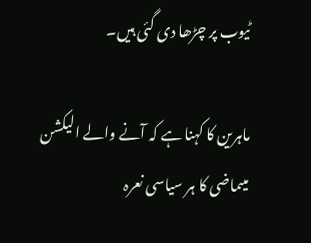ٹیوب پر چڑھا دی گئی ہیں۔

ماہرین کا کہنا ہے کہ آنے والے الیکشن میںماضی کا ہر سیاسی نعرہ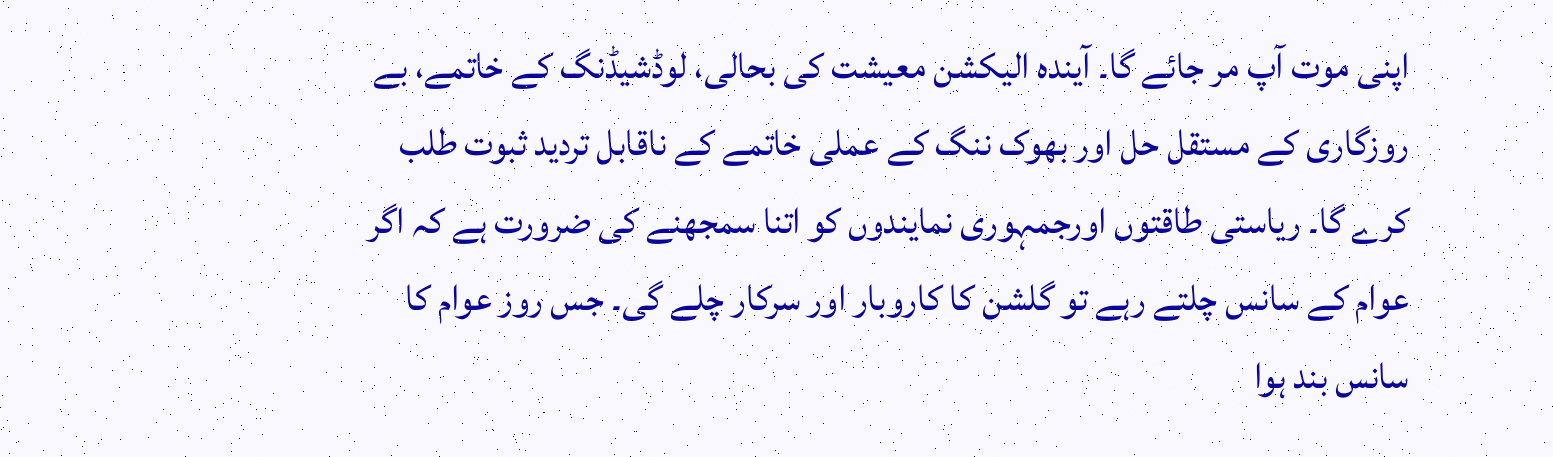اپنی موت آپ مر جائے گا۔ آیندہ الیکشن معیشت کی بحالی، لوڈشیڈنگ کے خاتمے، بے روزگاری کے مستقل حل اور بھوک ننگ کے عملی خاتمے کے ناقابل تردید ثبوت طلب کرے گا۔ ریاستی طاقتوں اورجمہوری نمایندوں کو اتنا سمجھنے کی ضرورت ہے کہ اگر عوام کے سانس چلتے رہے تو گلشن کا کاروبار اور سرکار چلے گی۔ جس روز عوام کا سانس بند ہوا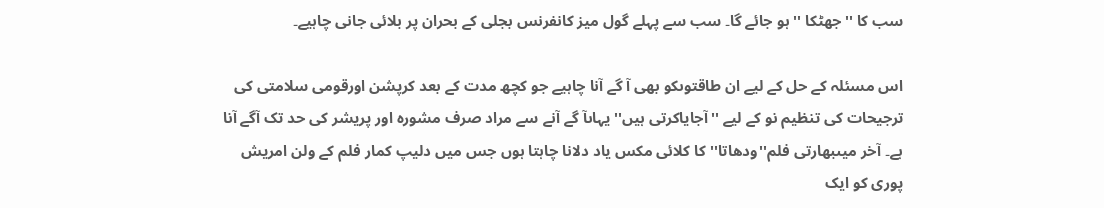سب کا ''جھٹکا '' ہو جائے گا۔ سب سے پہلے گول میز کانفرنس بجلی کے بحران پر بلائی جانی چاہیے۔

اس مسئلہ کے حل کے لیے ان طاقتوںکو بھی آ گے آنا چاہیے جو کچھ مدت کے بعد کرپشن اورقومی سلامتی کی ترجیحات کی تنظیم نو کے لیے ''آجایاکرتی ہیں'' یہاںآ گے آنے سے مراد صرف مشورہ اور پریشر کی حد تک آگے آنا ہے۔ آخر میںبھارتی فلم''ودھاتا'' کا کلائی مکس یاد دلانا چاہتا ہوں جس میں دلیپ کمار فلم کے ولن امریش پوری کو ایک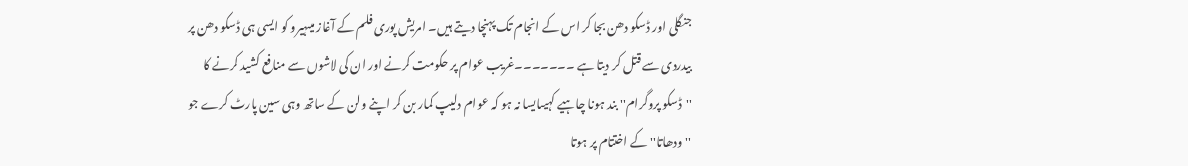جنگلی اور ڈسکو دھن بجا کر اس کے انجام تک پہنچا دیتے ہیں۔ امریش پوری فلم کے آغاز میںہیرو کو ایسی ہی ڈسکو دھن پر بیدردی سے قتل کر دیتا ہے ۔۔۔۔۔۔۔غریب عوام پر حکومت کرنے اور ان کی لاشوں سے منافع کشید کرنے کا ''ڈسکو پروگرام'' بند ہونا چاہیے کہیںایسا نہ ہو کہ عوام دلیپ کمار بن کر اپنے ولن کے ساتھ وہی سین پارٹ کرے جو ''ودھاتا'' کے اختتام پر ہوتا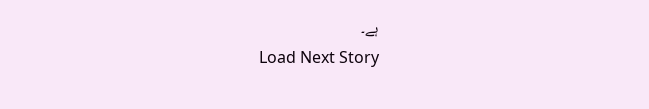ہے۔
Load Next Story